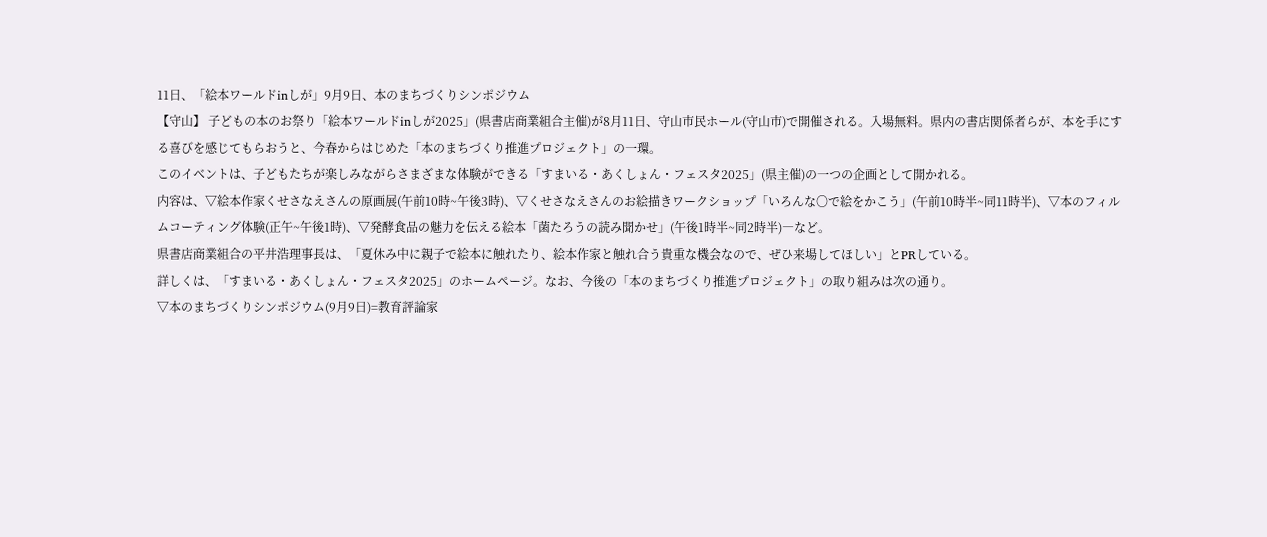11日、「絵本ワールドinしが」9月9日、本のまちづくりシンポジウム
【守山】 子どもの本のお祭り「絵本ワールドinしが2025」(県書店商業組合主催)が8月11日、守山市民ホール(守山市)で開催される。入場無料。県内の書店関係者らが、本を手にする喜びを感じてもらおうと、今春からはじめた「本のまちづくり推進プロジェクト」の一環。
このイベントは、子どもたちが楽しみながらさまざまな体験ができる「すまいる・あくしょん・フェスタ2025」(県主催)の一つの企画として開かれる。
内容は、▽絵本作家くせさなえさんの原画展(午前10時~午後3時)、▽くせさなえさんのお絵描きワークショップ「いろんな〇で絵をかこう」(午前10時半~同11時半)、▽本のフィルムコーティング体験(正午~午後1時)、▽発酵食品の魅力を伝える絵本「菌たろうの読み聞かせ」(午後1時半~同2時半)―など。
県書店商業組合の平井浩理事長は、「夏休み中に親子で絵本に触れたり、絵本作家と触れ合う貴重な機会なので、ぜひ来場してほしい」とPRしている。
詳しくは、「すまいる・あくしょん・フェスタ2025」のホームページ。なお、今後の「本のまちづくり推進プロジェクト」の取り組みは次の通り。
▽本のまちづくりシンポジウム(9月9日)=教育評論家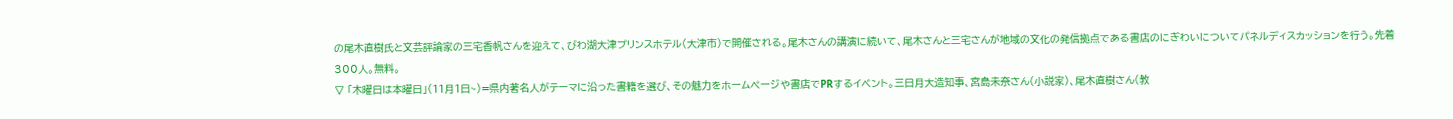の尾木直樹氏と文芸評論家の三宅香帆さんを迎えて、びわ湖大津プリンスホテル(大津市)で開催される。尾木さんの講演に続いて、尾木さんと三宅さんが地域の文化の発信拠点である書店のにぎわいについてパネルディスカッションを行う。先着300人。無料。
▽ 「木曜日は本曜日」(11月1日~)=県内著名人がテーマに沿った書籍を選び、その魅力をホームページや書店でPRするイベント。三日月大造知事、宮島未奈さん(小説家)、尾木直樹さん(教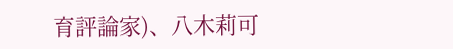育評論家)、八木莉可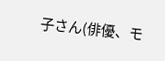子さん(俳優、モ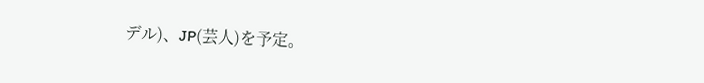デル)、JP(芸人)を予定。